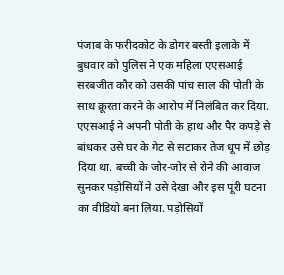पंजाब के फरीदकोट के डोगर बस्ती इलाके में बुधवार को पुलिस ने एक महिला एएसआई सरबजीत कौर को उसकी पांच साल की पोती के साथ क्रूरता करने के आरोप में निलंबित कर दिया. एएसआई ने अपनी पोती के हाथ और पैर कपड़े से बांधकर उसे घर के गेट से सटाकर तेज धूप में छोड़ दिया था. बच्ची के जोर-जोर से रोने की आवाज सुनकर पड़ोसियों ने उसे देखा और इस पूरी घटना का वीडियो बना लिया. पड़ोसियों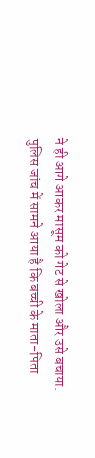ने ही आगे आकर मासूम को गेट से खोला और उसे बचाया.
पुलिस जांच में सामने आया है कि बच्ची के माता-पिता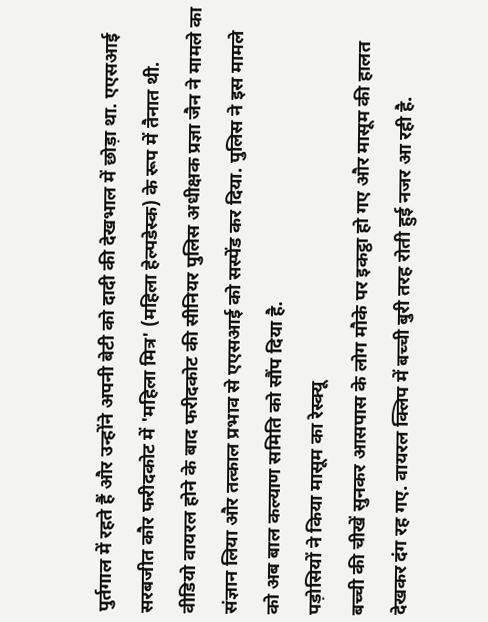पुर्तगाल में रहते हैं और उन्होंने अपनी बेटी को दादी की देखभाल में छोड़ा था. एएसआई सरबजीत कौर फरीदकोट में 'महिला मित्र' (महिला हेल्पडेस्क) के रूप में तैनात थी.
वीडियो वायरल होने के बाद फरीदकोट की सीनियर पुलिस अधीक्षक प्रज्ञा जैन ने मामले का संज्ञान लिया और तत्काल प्रभाव से एएसआई को सस्पेंड कर दिया. पुलिस ने इस मामले को अब बाल कल्याण समिति को सौंप दिया है.
पड़ोसियों ने किया मासूम का रेस्क्यू
बच्ची की चीखें सुनकर आसपास के लोग मौके पर इकट्ठा हो गए और मासूम की हालत देखकर दंग रह गए. वायरल क्लिप में बच्ची बुरी तरह रोती हुई नजर आ रही है.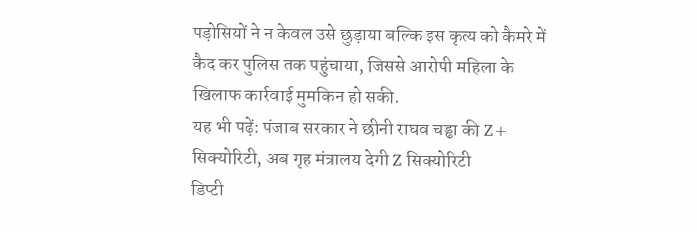पड़ोसियों ने न केवल उसे छुड़ाया बल्कि इस कृत्य को कैमरे में कैद कर पुलिस तक पहुंचाया, जिससे आरोपी महिला के खिलाफ कार्रवाई मुमकिन हो सकी.
यह भी पढ़ें: पंजाब सरकार ने छीनी राघव चड्ढा की Z+ सिक्योरिटी, अब गृह मंत्रालय देगी Z सिक्योरिटी
डिप्टी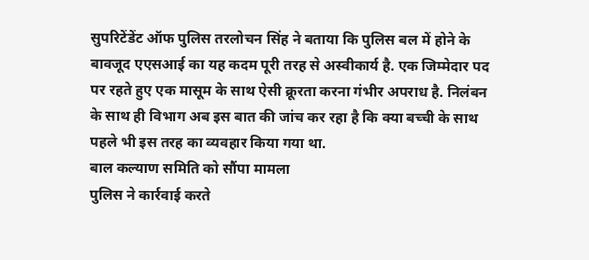सुपरिटेंडेंट ऑफ पुलिस तरलोचन सिंह ने बताया कि पुलिस बल में होने के बावजूद एएसआई का यह कदम पूरी तरह से अस्वीकार्य है. एक जिम्मेदार पद पर रहते हुए एक मासूम के साथ ऐसी क्रूरता करना गंभीर अपराध है. निलंबन के साथ ही विभाग अब इस बात की जांच कर रहा है कि क्या बच्ची के साथ पहले भी इस तरह का व्यवहार किया गया था.
बाल कल्याण समिति को सौंपा मामला
पुलिस ने कार्रवाई करते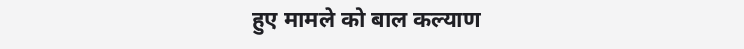हुए मामले को बाल कल्याण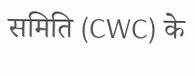समिति (CWC) के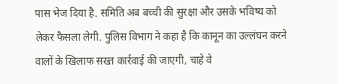पास भेज दिया है. समिति अब बच्ची की सुरक्षा और उसके भविष्य को लेकर फैसला लेगी. पुलिस विभाग ने कहा है कि कानून का उल्लंघन करने वालों के खिलाफ सख्त कार्रवाई की जाएगी, चाहे वे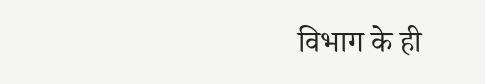विभाग के ही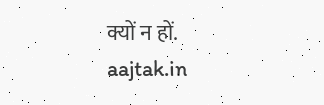क्यों न हों.
aajtak.in